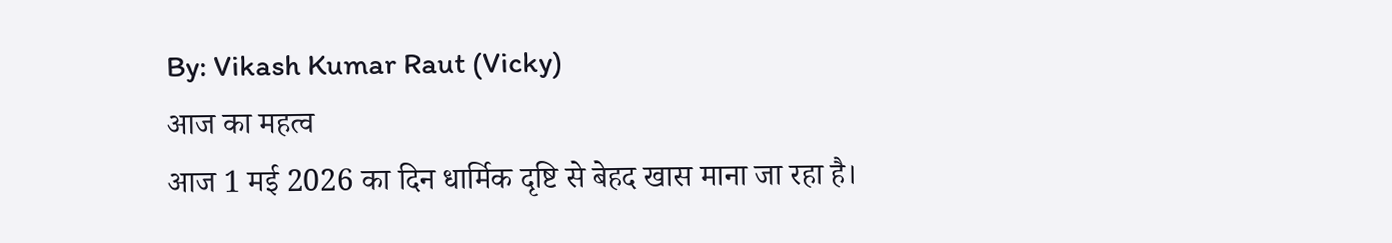By: Vikash Kumar Raut (Vicky)
आज का महत्व
आज 1 मई 2026 का दिन धार्मिक दृष्टि से बेहद खास माना जा रहा है।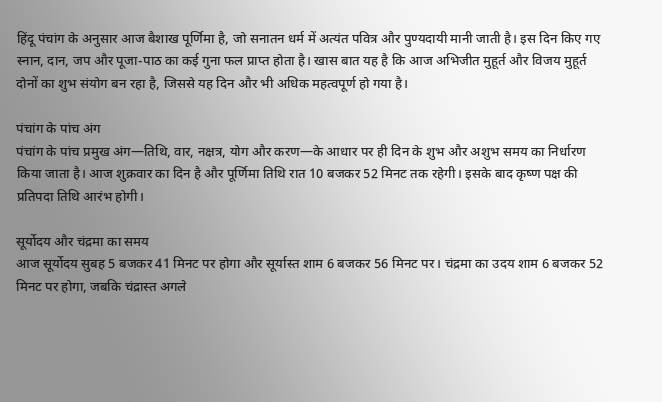हिंदू पंचांग के अनुसार आज बैशाख पूर्णिमा है, जो सनातन धर्म में अत्यंत पवित्र और पुण्यदायी मानी जाती है। इस दिन किए गए स्नान, दान, जप और पूजा-पाठ का कई गुना फल प्राप्त होता है। खास बात यह है कि आज अभिजीत मुहूर्त और विजय मुहूर्त दोनों का शुभ संयोग बन रहा है, जिससे यह दिन और भी अधिक महत्वपूर्ण हो गया है।

पंचांग के पांच अंग
पंचांग के पांच प्रमुख अंग—तिथि, वार, नक्षत्र, योग और करण—के आधार पर ही दिन के शुभ और अशुभ समय का निर्धारण किया जाता है। आज शुक्रवार का दिन है और पूर्णिमा तिथि रात 10 बजकर 52 मिनट तक रहेगी। इसके बाद कृष्ण पक्ष की प्रतिपदा तिथि आरंभ होगी।

सूर्योदय और चंद्रमा का समय
आज सूर्योदय सुबह 5 बजकर 41 मिनट पर होगा और सूर्यास्त शाम 6 बजकर 56 मिनट पर। चंद्रमा का उदय शाम 6 बजकर 52 मिनट पर होगा, जबकि चंद्रास्त अगले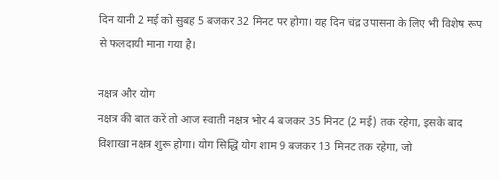दिन यानी 2 मई को सुबह 5 बजकर 32 मिनट पर होगा। यह दिन चंद्र उपासना के लिए भी विशेष रूप से फलदायी माना गया है।

नक्षत्र और योग
नक्षत्र की बात करें तो आज स्वाती नक्षत्र भोर 4 बजकर 35 मिनट (2 मई) तक रहेगा, इसके बाद विशाखा नक्षत्र शुरू होगा। योग सिद्धि योग शाम 9 बजकर 13 मिनट तक रहेगा, जो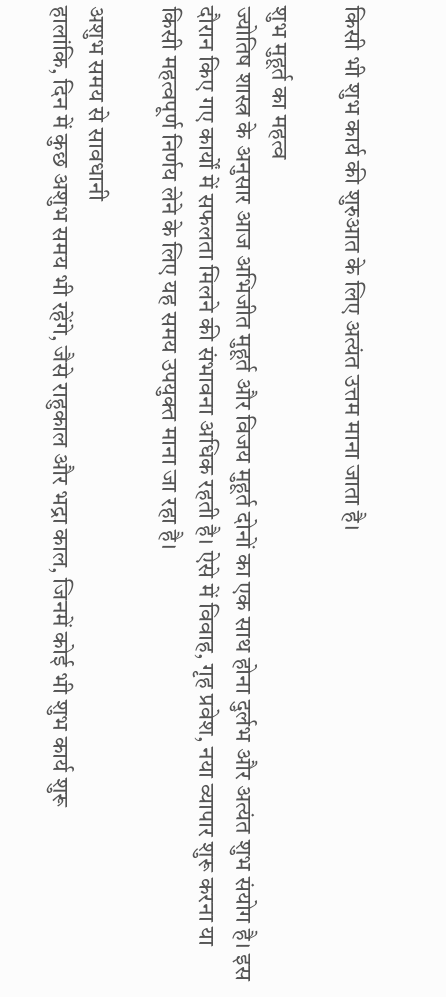किसी भी शुभ कार्य की शुरुआत के लिए अत्यंत उत्तम माना जाता है।

शुभ मुहूर्त का महत्व
ज्योतिष शास्त्र के अनुसार आज अभिजीत मुहूर्त और विजय मुहूर्त दोनों का एक साथ होना दुर्लभ और अत्यंत शुभ संयोग है। इस दौरान किए गए कार्यों में सफलता मिलने की संभावना अधिक रहती है। ऐसे में विवाह, गृह प्रवेश, नया व्यापार शुरू करना या किसी महत्वपूर्ण निर्णय लेने के लिए यह समय उपयुक्त माना जा रहा है।

अशुभ समय से सावधानी
हालांकि, दिन में कुछ अशुभ समय भी रहेंगे, जैसे राहुकाल और भद्रा काल, जिनमें कोई भी शुभ कार्य शुरू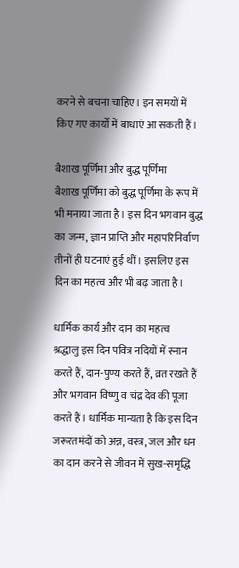करने से बचना चाहिए। इन समयों में किए गए कार्यों में बाधाएं आ सकती हैं।

बैशाख पूर्णिमा और बुद्ध पूर्णिमा
बैशाख पूर्णिमा को बुद्ध पूर्णिमा के रूप में भी मनाया जाता है। इस दिन भगवान बुद्ध का जन्म, ज्ञान प्राप्ति और महापरिनिर्वाण तीनों ही घटनाएं हुई थीं। इसलिए इस दिन का महत्व और भी बढ़ जाता है।

धार्मिक कार्य और दान का महत्व
श्रद्धालु इस दिन पवित्र नदियों में स्नान करते हैं, दान-पुण्य करते हैं, व्रत रखते हैं और भगवान विष्णु व चंद्र देव की पूजा करते हैं। धार्मिक मान्यता है कि इस दिन जरूरतमंदों को अन्न, वस्त्र, जल और धन का दान करने से जीवन में सुख-समृद्धि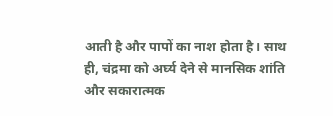आती है और पापों का नाश होता है। साथ ही, चंद्रमा को अर्घ्य देने से मानसिक शांति और सकारात्मक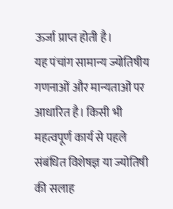ऊर्जा प्राप्त होती है।
यह पंचांग सामान्य ज्योतिषीय गणनाओं और मान्यताओं पर आधारित है। किसी भी महत्वपूर्ण कार्य से पहले संबंधित विशेषज्ञ या ज्योतिषी की सलाह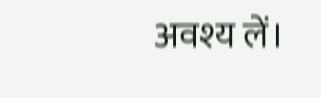अवश्य लें।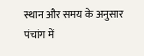स्थान और समय के अनुसार पंचांग में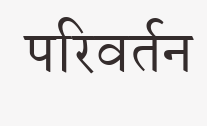परिवर्तन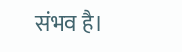संभव है।